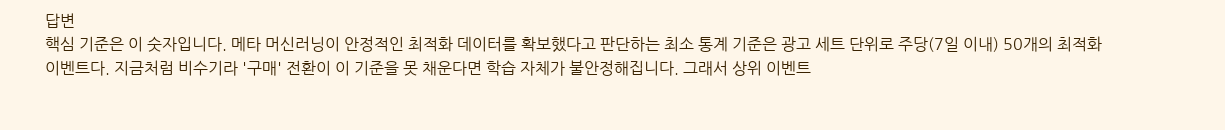답변
핵심 기준은 이 숫자입니다. 메타 머신러닝이 안정적인 최적화 데이터를 확보했다고 판단하는 최소 통계 기준은 광고 세트 단위로 주당(7일 이내) 50개의 최적화 이벤트다. 지금처럼 비수기라 '구매' 전환이 이 기준을 못 채운다면 학습 자체가 불안정해집니다. 그래서 상위 이벤트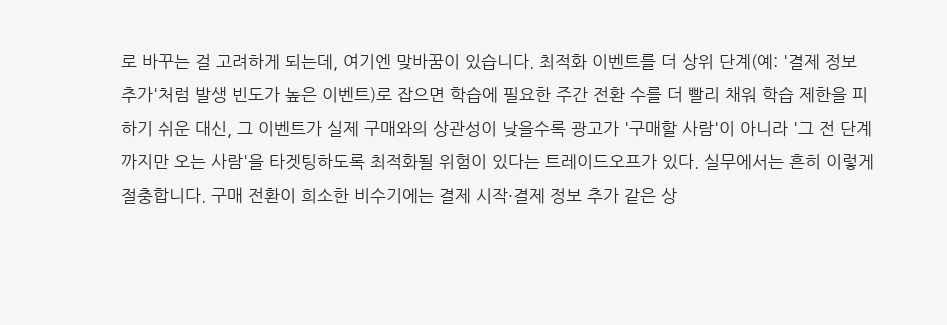로 바꾸는 걸 고려하게 되는데, 여기엔 맞바꿈이 있습니다. 최적화 이벤트를 더 상위 단계(예: '결제 정보 추가'처럼 발생 빈도가 높은 이벤트)로 잡으면 학습에 필요한 주간 전환 수를 더 빨리 채워 학습 제한을 피하기 쉬운 대신, 그 이벤트가 실제 구매와의 상관성이 낮을수록 광고가 '구매할 사람'이 아니라 '그 전 단계까지만 오는 사람'을 타겟팅하도록 최적화될 위험이 있다는 트레이드오프가 있다. 실무에서는 흔히 이렇게 절충합니다. 구매 전환이 희소한 비수기에는 결제 시작·결제 정보 추가 같은 상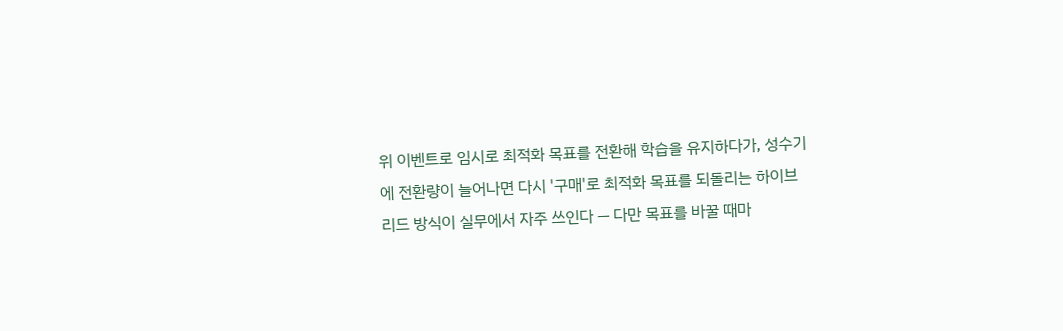위 이벤트로 임시로 최적화 목표를 전환해 학습을 유지하다가, 성수기에 전환량이 늘어나면 다시 '구매'로 최적화 목표를 되돌리는 하이브리드 방식이 실무에서 자주 쓰인다 — 다만 목표를 바꿀 때마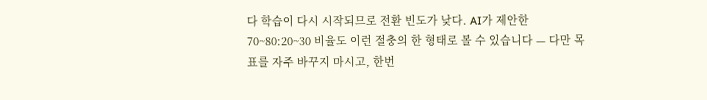다 학습이 다시 시작되므로 전환 빈도가 낮다. AI가 제안한 70~80:20~30 비율도 이런 절충의 한 형태로 볼 수 있습니다 — 다만 목표를 자주 바꾸지 마시고, 한번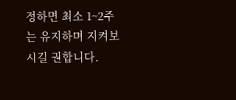정하면 최소 1~2주는 유지하며 지켜보시길 권합니다.